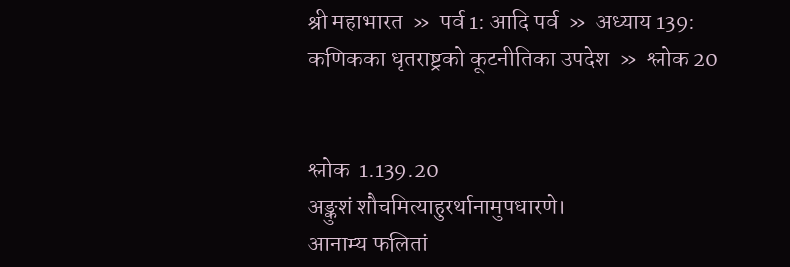श्री महाभारत  »  पर्व 1: आदि पर्व  »  अध्याय 139: कणिकका धृतराष्ट्रको कूटनीतिका उपदेश  »  श्लोक 20


श्लोक  1.139.20
अङ्कुशं शौचमित्याहुरर्थानामुपधारणे।
आनाम्य फलितां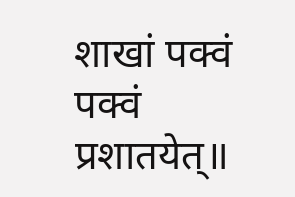शाखां पक्वं पक्वं प्रशातयेत्॥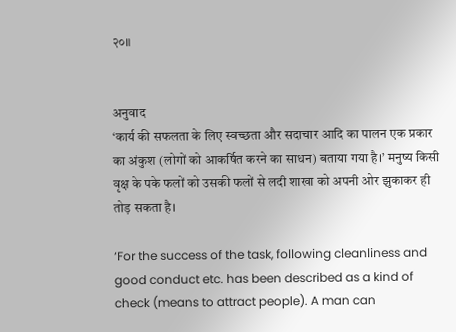२०॥


अनुवाद
‘कार्य की सफलता के लिए स्वच्छता और सदाचार आदि का पालन एक प्रकार का अंकुश (लोगों को आकर्षित करने का साधन) बताया गया है।’ मनुष्य किसी वृक्ष के पके फलों को उसकी फलों से लदी शाखा को अपनी ओर झुकाकर ही तोड़ सकता है।

‘For the success of the task, following cleanliness and good conduct etc. has been described as a kind of check (means to attract people). A man can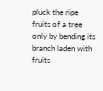pluck the ripe fruits of a tree only by bending its branch laden with fruits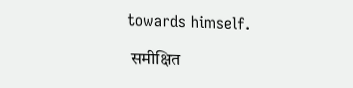towards himself.

 समीक्षित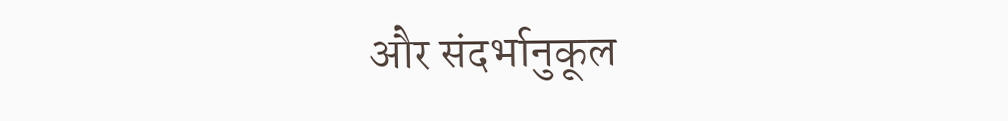और संदर्भानुकूल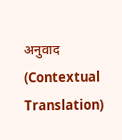अनुवाद (Contextual Translation)